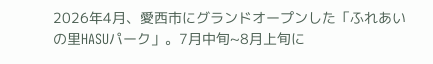2026年4月、愛西市にグランドオープンした「ふれあいの里HASUパーク」。7月中旬~8月上旬に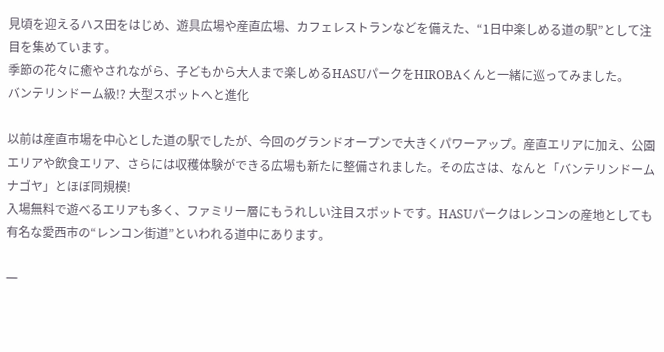見頃を迎えるハス田をはじめ、遊具広場や産直広場、カフェレストランなどを備えた、“1日中楽しめる道の駅”として注目を集めています。
季節の花々に癒やされながら、子どもから大人まで楽しめるHASUパークをHIROBAくんと一緒に巡ってみました。
バンテリンドーム級!? 大型スポットへと進化

以前は産直市場を中心とした道の駅でしたが、今回のグランドオープンで大きくパワーアップ。産直エリアに加え、公園エリアや飲食エリア、さらには収穫体験ができる広場も新たに整備されました。その広さは、なんと「バンテリンドーム ナゴヤ」とほぼ同規模!
入場無料で遊べるエリアも多く、ファミリー層にもうれしい注目スポットです。HASUパークはレンコンの産地としても有名な愛西市の“レンコン街道”といわれる道中にあります。

一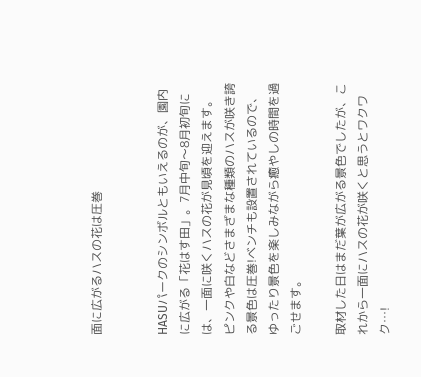面に広がるハスの花は圧巻


HASUパークのシンボルともいえるのが、園内に広がる「花はす田」。7月中旬〜8月初旬には、一面に咲くハスの花が見頃を迎えます。
ピンクや白などさまざまな種類のハスが咲き誇る景色は圧巻!ベンチも設置されているので、ゆったり景色を楽しみながら癒やしの時間を過ごせます。

取材した日はまだ葉が広がる景色でしたが、これから一面にハスの花が咲くと思うとワクワク…!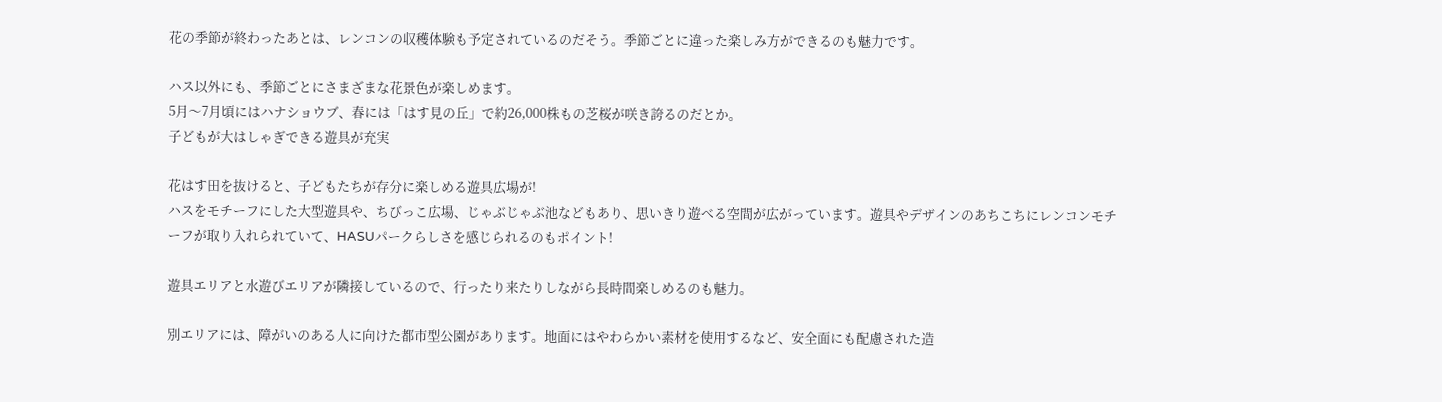花の季節が終わったあとは、レンコンの収穫体験も予定されているのだそう。季節ごとに違った楽しみ方ができるのも魅力です。

ハス以外にも、季節ごとにさまざまな花景色が楽しめます。
5月〜7月頃にはハナショウブ、春には「はす見の丘」で約26,000株もの芝桜が咲き誇るのだとか。
子どもが大はしゃぎできる遊具が充実

花はす田を抜けると、子どもたちが存分に楽しめる遊具広場が!
ハスをモチーフにした大型遊具や、ちびっこ広場、じゃぶじゃぶ池などもあり、思いきり遊べる空間が広がっています。遊具やデザインのあちこちにレンコンモチーフが取り入れられていて、HASUパークらしさを感じられるのもポイント!

遊具エリアと水遊びエリアが隣接しているので、行ったり来たりしながら長時間楽しめるのも魅力。

別エリアには、障がいのある人に向けた都市型公園があります。地面にはやわらかい素材を使用するなど、安全面にも配慮された造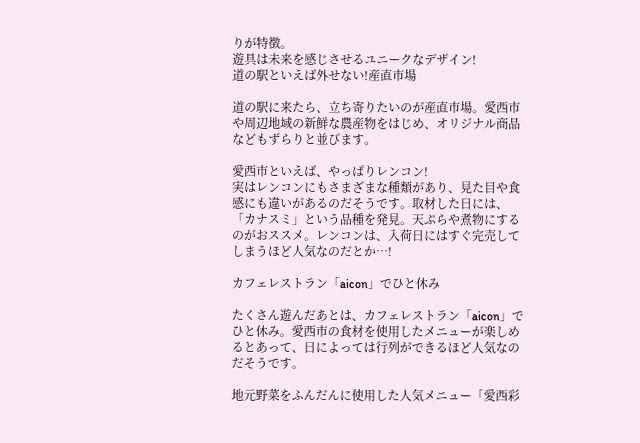りが特徴。
遊具は未来を感じさせるユニークなデザイン!
道の駅といえば外せない!産直市場

道の駅に来たら、立ち寄りたいのが産直市場。愛西市や周辺地域の新鮮な農産物をはじめ、オリジナル商品などもずらりと並びます。

愛西市といえば、やっぱりレンコン!
実はレンコンにもさまざまな種類があり、見た目や食感にも違いがあるのだそうです。取材した日には、「カナスミ」という品種を発見。天ぷらや煮物にするのがおススメ。レンコンは、入荷日にはすぐ完売してしまうほど人気なのだとか…!

カフェレストラン「aicon」でひと休み

たくさん遊んだあとは、カフェレストラン「aicon」でひと休み。愛西市の食材を使用したメニューが楽しめるとあって、日によっては行列ができるほど人気なのだそうです。

地元野菜をふんだんに使用した人気メニュー「愛西彩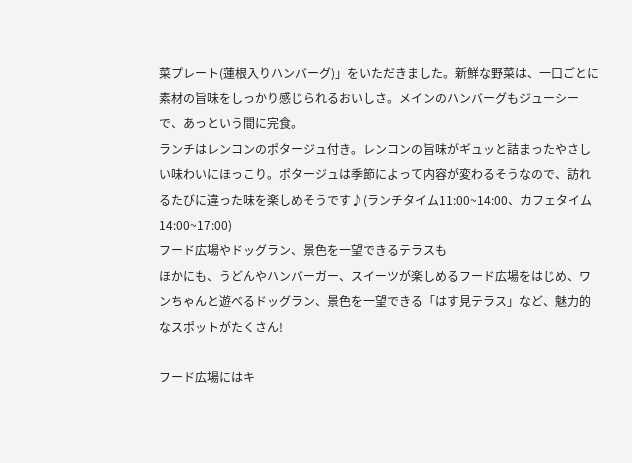菜プレート(蓮根入りハンバーグ)」をいただきました。新鮮な野菜は、一口ごとに素材の旨味をしっかり感じられるおいしさ。メインのハンバーグもジューシーで、あっという間に完食。
ランチはレンコンのポタージュ付き。レンコンの旨味がギュッと詰まったやさしい味わいにほっこり。ポタージュは季節によって内容が変わるそうなので、訪れるたびに違った味を楽しめそうです♪(ランチタイム11:00~14:00、カフェタイム14:00~17:00)
フード広場やドッグラン、景色を一望できるテラスも
ほかにも、うどんやハンバーガー、スイーツが楽しめるフード広場をはじめ、ワンちゃんと遊べるドッグラン、景色を一望できる「はす見テラス」など、魅力的なスポットがたくさん!

フード広場にはキ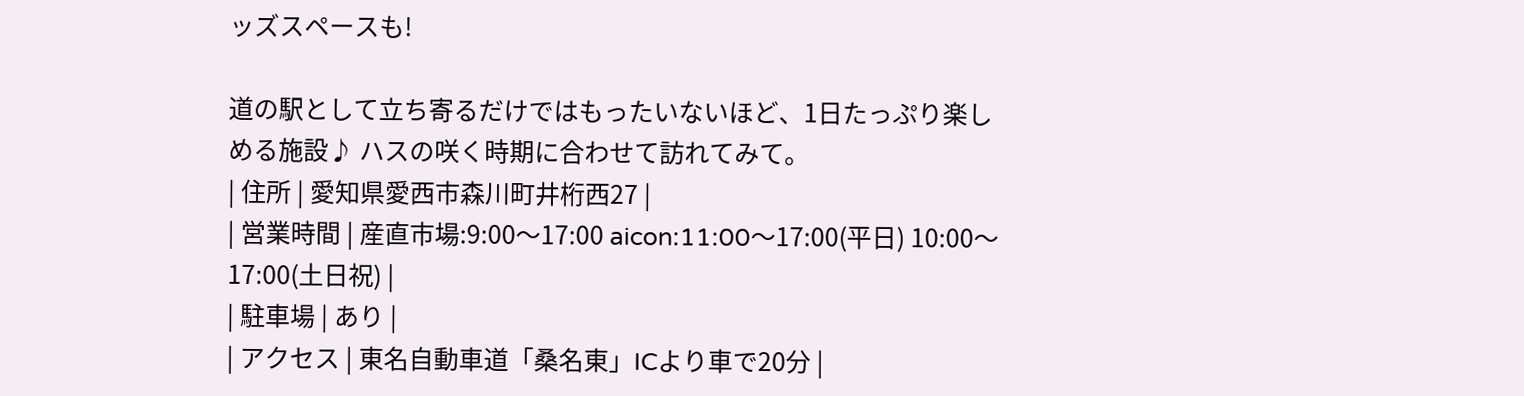ッズスペースも!

道の駅として立ち寄るだけではもったいないほど、1日たっぷり楽しめる施設♪ ハスの咲く時期に合わせて訪れてみて。
| 住所 | 愛知県愛⻄市森川町井桁⻄27 |
| 営業時間 | 産直市場:9:00〜17:00 aicon:11:00〜17:00(平日) 10:00〜17:00(土日祝) |
| 駐車場 | あり |
| アクセス | 東名⾃動⾞道「桑名東」ICより車で20分 |